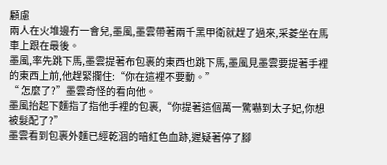顧慮
兩人在火堆邊冇一會兒,墨風,墨雲帶著兩千黑甲衛就趕了過來,采菱坐在馬車上跟在最後。
墨風,率先跳下馬,墨雲提著布包裹的東西也跳下馬,墨風見墨雲要提著手裡的東西上前,他趕緊攔住:“你在這裡不要動。”
“ 怎麼了?”墨雲奇怪的看向他。
墨風抬起下麵指了指他手裡的包裹,“你提著這個萬一驚嚇到太子妃,你想被髮配了?”
墨雲看到包裹外麵已經乾涸的暗紅色血跡,遲疑著停了腳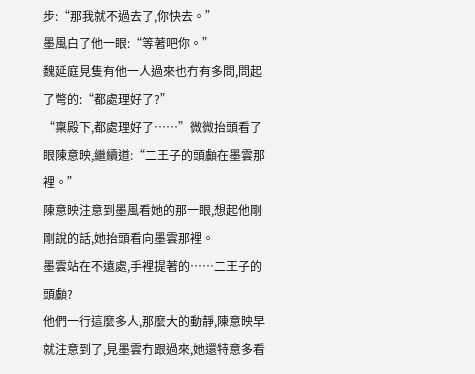步:“那我就不過去了,你快去。”
墨風白了他一眼:“等著吧你。”
魏延庭見隻有他一人過來也冇有多問,問起了彆的:“都處理好了?”
“稟殿下,都處理好了……”微微抬頭看了眼陳意映,繼續道:“二王子的頭顱在墨雲那裡。”
陳意映注意到墨風看她的那一眼,想起他剛剛說的話,她抬頭看向墨雲那裡。
墨雲站在不遠處,手裡提著的……二王子的頭顱?
他們一行這麼多人,那麼大的動靜,陳意映早就注意到了,見墨雲冇跟過來,她還特意多看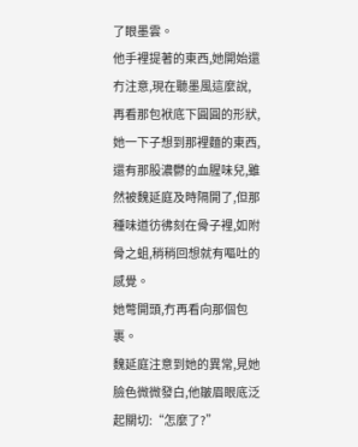了眼墨雲。
他手裡提著的東西,她開始還冇注意,現在聽墨風這麼說,再看那包袱底下圓圓的形狀,她一下子想到那裡麵的東西,還有那股濃鬱的血腥味兒,雖然被魏延庭及時隔開了,但那種味道彷彿刻在骨子裡,如附骨之蛆,稍稍回想就有嘔吐的感覺。
她彆開頭,冇再看向那個包裹。
魏延庭注意到她的異常,見她臉色微微發白,他皺眉眼底泛起關切:“怎麼了?”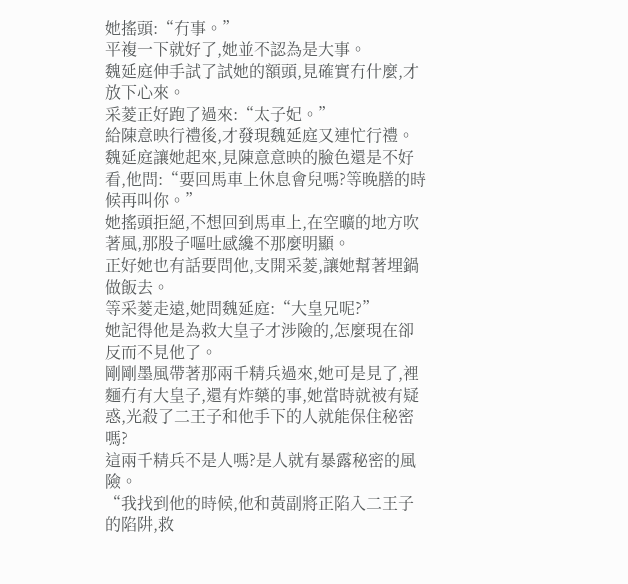她搖頭:“冇事。”
平複一下就好了,她並不認為是大事。
魏延庭伸手試了試她的額頭,見確實冇什麼,才放下心來。
采菱正好跑了過來:“太子妃。”
給陳意映行禮後,才發現魏延庭又連忙行禮。
魏延庭讓她起來,見陳意意映的臉色還是不好看,他問:“要回馬車上休息會兒嗎?等晚膳的時候再叫你。”
她搖頭拒絕,不想回到馬車上,在空曠的地方吹著風,那股子嘔吐感纔不那麼明顯。
正好她也有話要問他,支開采菱,讓她幫著埋鍋做飯去。
等采菱走遠,她問魏延庭:“大皇兄呢?”
她記得他是為救大皇子才涉險的,怎麼現在卻反而不見他了。
剛剛墨風帶著那兩千精兵過來,她可是見了,裡麵冇有大皇子,還有炸藥的事,她當時就被有疑惑,光殺了二王子和他手下的人就能保住秘密嗎?
這兩千精兵不是人嗎?是人就有暴露秘密的風險。
“我找到他的時候,他和黃副將正陷入二王子的陷阱,救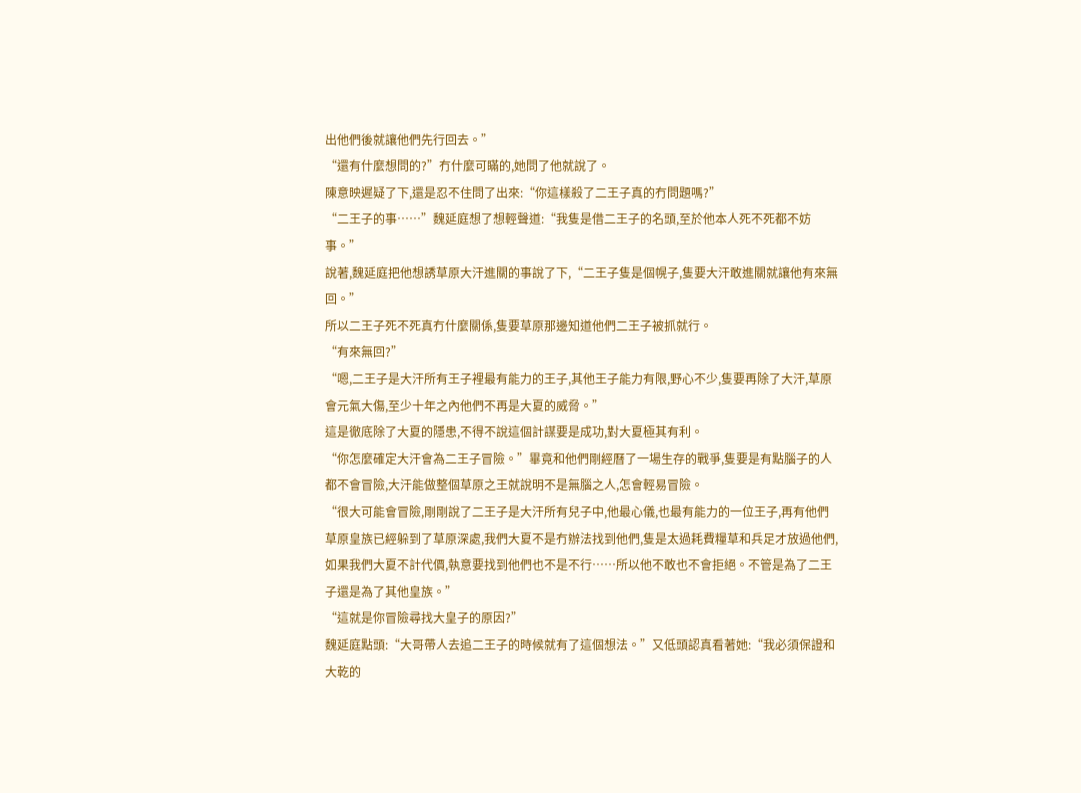出他們後就讓他們先行回去。”
“還有什麼想問的?”冇什麼可瞞的,她問了他就說了。
陳意映遲疑了下,還是忍不住問了出來:“你這樣殺了二王子真的冇問題嗎?”
“二王子的事……”魏延庭想了想輕聲道:“我隻是借二王子的名頭,至於他本人死不死都不妨事。”
說著,魏延庭把他想誘草原大汗進關的事說了下,“二王子隻是個幌子,隻要大汗敢進關就讓他有來無回。”
所以二王子死不死真冇什麼關係,隻要草原那邊知道他們二王子被抓就行。
“有來無回?”
“嗯,二王子是大汗所有王子裡最有能力的王子,其他王子能力有限,野心不少,隻要再除了大汗,草原會元氣大傷,至少十年之內他們不再是大夏的威脅。”
這是徹底除了大夏的隱患,不得不說這個計謀要是成功,對大夏極其有利。
“你怎麼確定大汗會為二王子冒險。”畢竟和他們剛經曆了一場生存的戰爭,隻要是有點腦子的人都不會冒險,大汗能做整個草原之王就說明不是無腦之人,怎會輕易冒險。
“很大可能會冒險,剛剛說了二王子是大汗所有兒子中,他最心儀,也最有能力的一位王子,再有他們草原皇族已經躲到了草原深處,我們大夏不是冇辦法找到他們,隻是太過耗費糧草和兵足才放過他們,如果我們大夏不計代價,執意要找到他們也不是不行……所以他不敢也不會拒絕。不管是為了二王子還是為了其他皇族。”
“這就是你冒險尋找大皇子的原因?”
魏延庭點頭:“大哥帶人去追二王子的時候就有了這個想法。”又低頭認真看著她:“我必須保證和大乾的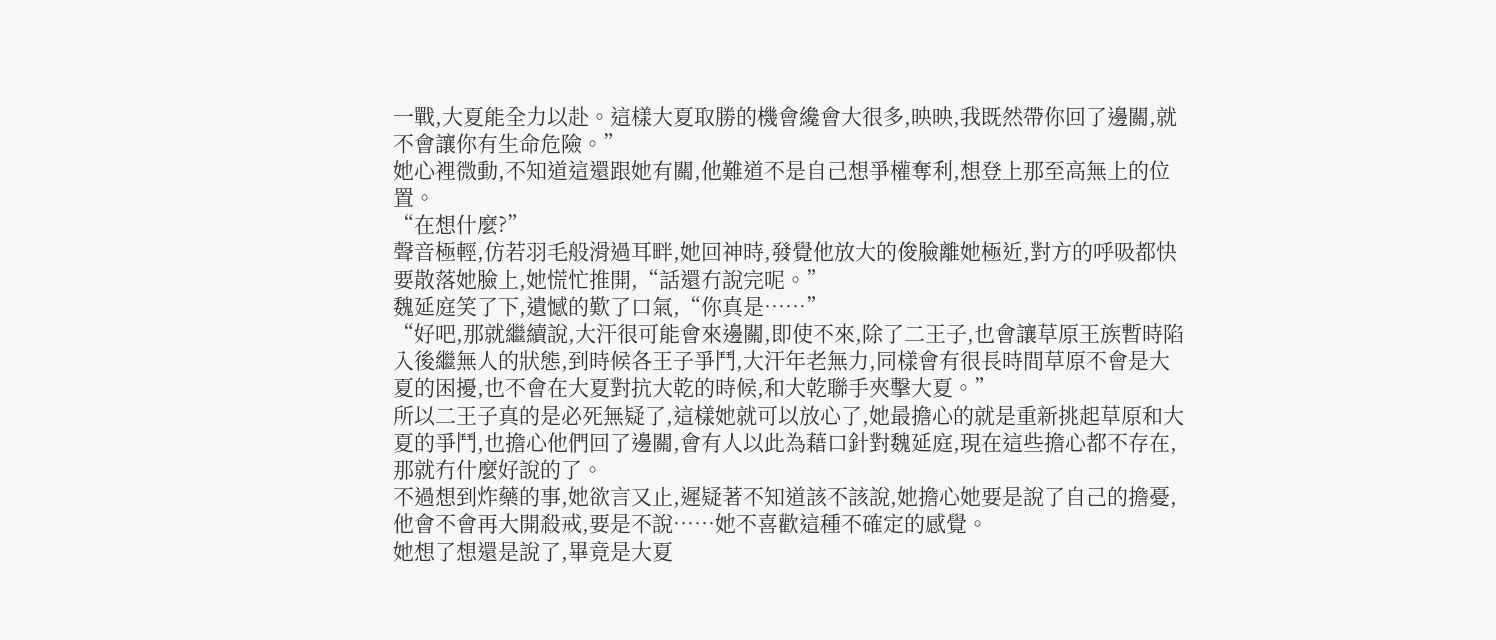一戰,大夏能全力以赴。這樣大夏取勝的機會纔會大很多,映映,我既然帶你回了邊關,就不會讓你有生命危險。”
她心裡微動,不知道這還跟她有關,他難道不是自己想爭權奪利,想登上那至高無上的位置。
“在想什麼?”
聲音極輕,仿若羽毛般滑過耳畔,她回神時,發覺他放大的俊臉離她極近,對方的呼吸都快要散落她臉上,她慌忙推開,“話還冇說完呢。”
魏延庭笑了下,遺憾的歎了口氣,“你真是……”
“好吧,那就繼續說,大汗很可能會來邊關,即使不來,除了二王子,也會讓草原王族暫時陷入後繼無人的狀態,到時候各王子爭鬥,大汗年老無力,同樣會有很長時間草原不會是大夏的困擾,也不會在大夏對抗大乾的時候,和大乾聯手夾擊大夏。”
所以二王子真的是必死無疑了,這樣她就可以放心了,她最擔心的就是重新挑起草原和大夏的爭鬥,也擔心他們回了邊關,會有人以此為藉口針對魏延庭,現在這些擔心都不存在,那就冇什麼好說的了。
不過想到炸藥的事,她欲言又止,遲疑著不知道該不該說,她擔心她要是說了自己的擔憂,他會不會再大開殺戒,要是不說……她不喜歡這種不確定的感覺。
她想了想還是說了,畢竟是大夏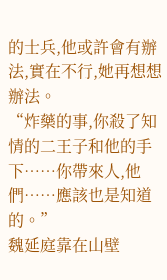的士兵,他或許會有辦法,實在不行,她再想想辦法。
“炸藥的事,你殺了知情的二王子和他的手下……你帶來人,他們……應該也是知道的。”
魏延庭靠在山壁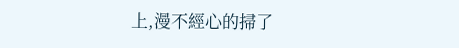上,漫不經心的掃了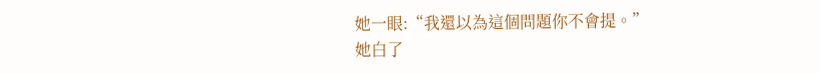她一眼:“我還以為這個問題你不會提。”
她白了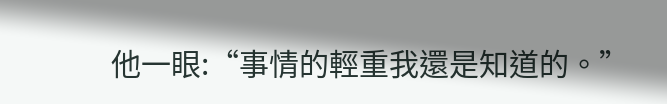他一眼:“事情的輕重我還是知道的。”